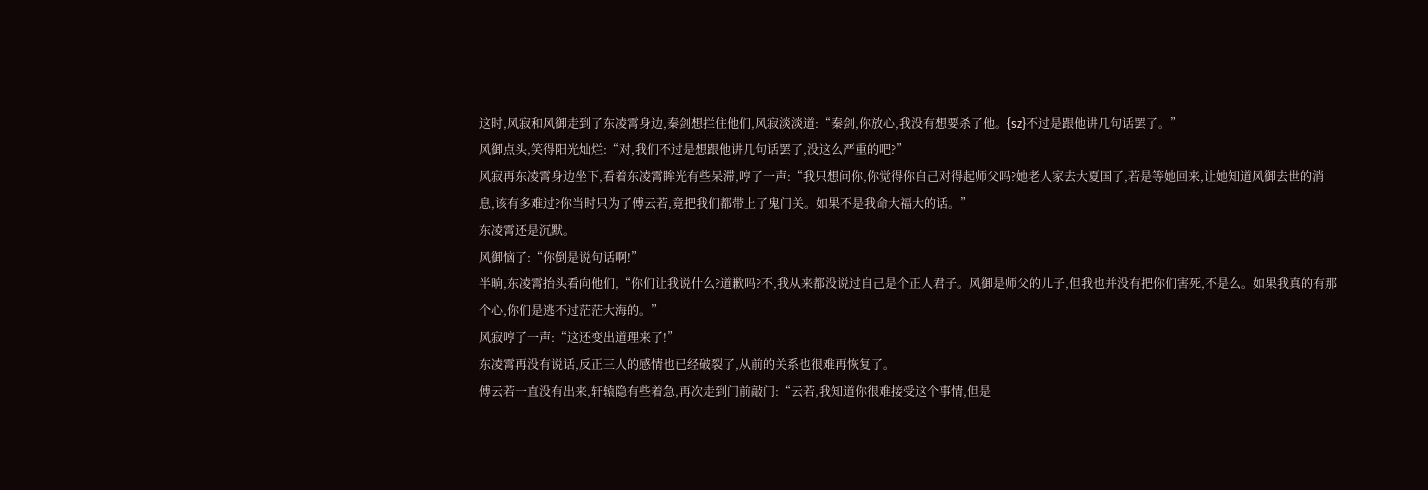这时,风寂和风御走到了东凌霄身边,秦剑想拦住他们,风寂淡淡道:“秦剑,你放心,我没有想要杀了他。{sz}不过是跟他讲几句话罢了。”
风御点头,笑得阳光灿烂:“对,我们不过是想跟他讲几句话罢了,没这么严重的吧?”
风寂再东凌霄身边坐下,看着东凌霄眸光有些呆滞,哼了一声:“我只想问你,你觉得你自己对得起师父吗?她老人家去大夏国了,若是等她回来,让她知道风御去世的消息,该有多难过?你当时只为了傅云若,竟把我们都带上了鬼门关。如果不是我命大福大的话。”
东凌霄还是沉默。
风御恼了:“你倒是说句话啊!”
半晌,东凌霄抬头看向他们,“你们让我说什么?道歉吗?不,我从来都没说过自己是个正人君子。风御是师父的儿子,但我也并没有把你们害死,不是么。如果我真的有那个心,你们是逃不过茫茫大海的。”
风寂哼了一声:“这还变出道理来了!”
东凌霄再没有说话,反正三人的感情也已经破裂了,从前的关系也很难再恢复了。
傅云若一直没有出来,轩辕隐有些着急,再次走到门前敲门:“云若,我知道你很难接受这个事情,但是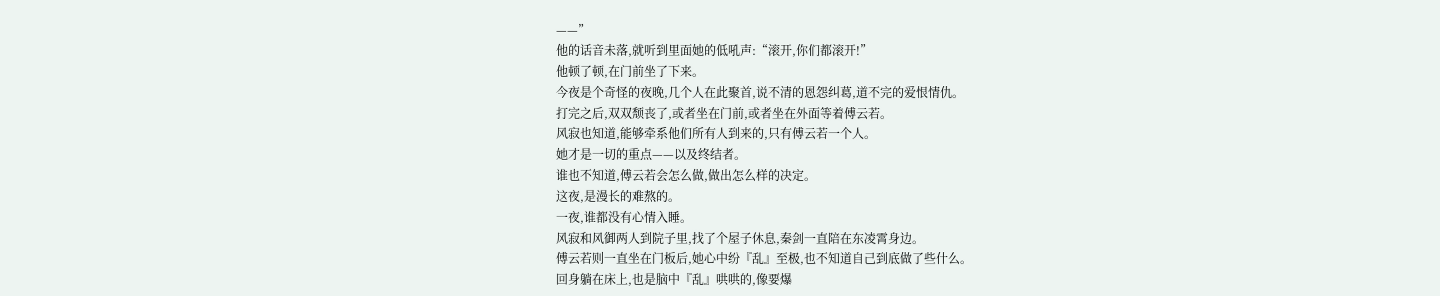——”
他的话音未落,就听到里面她的低吼声:“滚开,你们都滚开!”
他顿了顿,在门前坐了下来。
今夜是个奇怪的夜晚,几个人在此聚首,说不清的恩怨纠葛,道不完的爱恨情仇。
打完之后,双双颓丧了,或者坐在门前,或者坐在外面等着傅云若。
风寂也知道,能够牵系他们所有人到来的,只有傅云若一个人。
她才是一切的重点——以及终结者。
谁也不知道,傅云若会怎么做,做出怎么样的决定。
这夜,是漫长的难熬的。
一夜,谁都没有心情入睡。
风寂和风御两人到院子里,找了个屋子休息,秦剑一直陪在东凌霄身边。
傅云若则一直坐在门板后,她心中纷『乱』至极,也不知道自己到底做了些什么。
回身躺在床上,也是脑中『乱』哄哄的,像要爆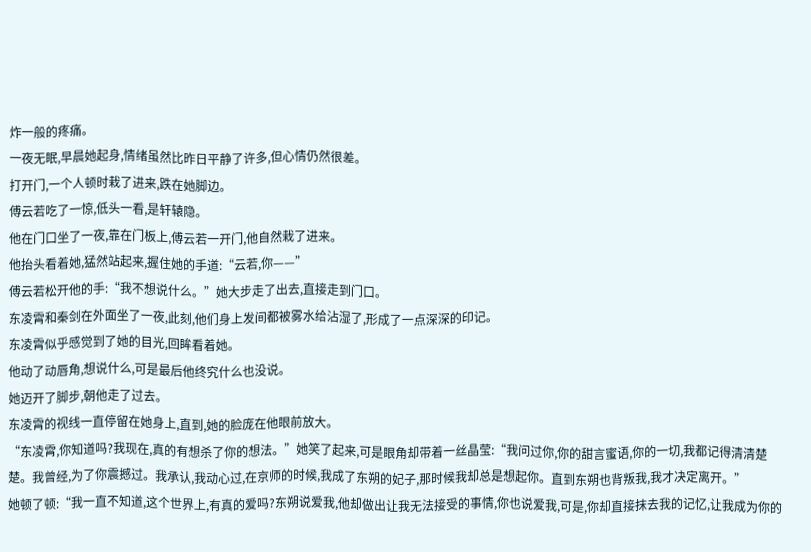炸一般的疼痛。
一夜无眠,早晨她起身,情绪虽然比昨日平静了许多,但心情仍然很差。
打开门,一个人顿时栽了进来,跌在她脚边。
傅云若吃了一惊,低头一看,是轩辕隐。
他在门口坐了一夜,靠在门板上,傅云若一开门,他自然栽了进来。
他抬头看着她,猛然站起来,握住她的手道:“云若,你——”
傅云若松开他的手:“我不想说什么。”她大步走了出去,直接走到门口。
东凌霄和秦剑在外面坐了一夜,此刻,他们身上发间都被雾水给沾湿了,形成了一点深深的印记。
东凌霄似乎感觉到了她的目光,回眸看着她。
他动了动唇角,想说什么,可是最后他终究什么也没说。
她迈开了脚步,朝他走了过去。
东凌霄的视线一直停留在她身上,直到,她的脸庞在他眼前放大。
“东凌霄,你知道吗?我现在,真的有想杀了你的想法。”她笑了起来,可是眼角却带着一丝晶莹:“我问过你,你的甜言蜜语,你的一切,我都记得清清楚楚。我曾经,为了你震撼过。我承认,我动心过,在京师的时候,我成了东朔的妃子,那时候我却总是想起你。直到东朔也背叛我,我才决定离开。”
她顿了顿:“我一直不知道,这个世界上,有真的爱吗?东朔说爱我,他却做出让我无法接受的事情,你也说爱我,可是,你却直接抹去我的记忆,让我成为你的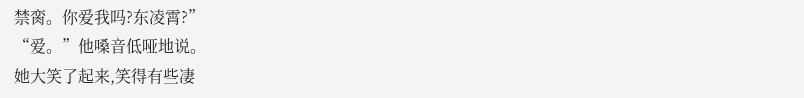禁脔。你爱我吗?东凌霄?”
“爱。”他嗓音低哑地说。
她大笑了起来,笑得有些凄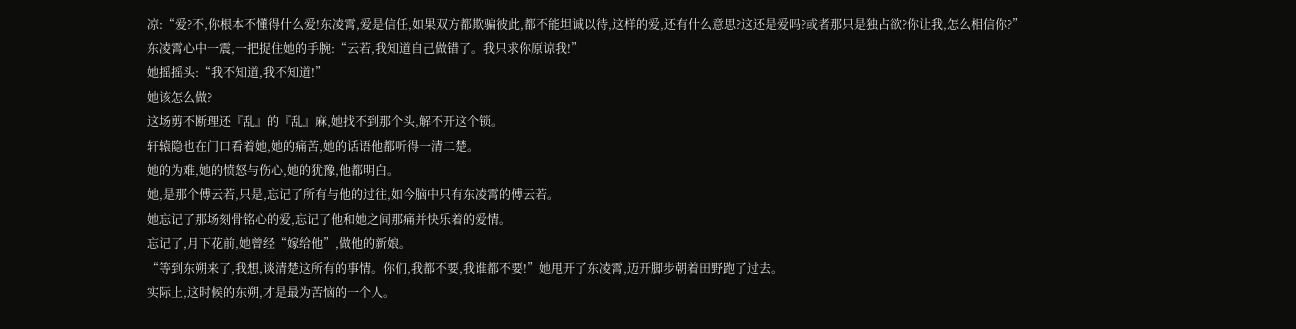凉:“爱?不,你根本不懂得什么爱!东凌霄,爱是信任,如果双方都欺骗彼此,都不能坦诚以待,这样的爱,还有什么意思?这还是爱吗?或者那只是独占欲?你让我,怎么相信你?”
东凌霄心中一震,一把捉住她的手腕:“云若,我知道自己做错了。我只求你原谅我!”
她摇摇头:“我不知道,我不知道!”
她该怎么做?
这场剪不断理还『乱』的『乱』麻,她找不到那个头,解不开这个锁。
轩辕隐也在门口看着她,她的痛苦,她的话语他都听得一清二楚。
她的为难,她的愤怒与伤心,她的犹豫,他都明白。
她,是那个傅云若,只是,忘记了所有与他的过往,如今脑中只有东凌霄的傅云若。
她忘记了那场刻骨铭心的爱,忘记了他和她之间那痛并快乐着的爱情。
忘记了,月下花前,她曾经“嫁给他”,做他的新娘。
“等到东朔来了,我想,谈清楚这所有的事情。你们,我都不要,我谁都不要!”她甩开了东凌霄,迈开脚步朝着田野跑了过去。
实际上,这时候的东朔,才是最为苦恼的一个人。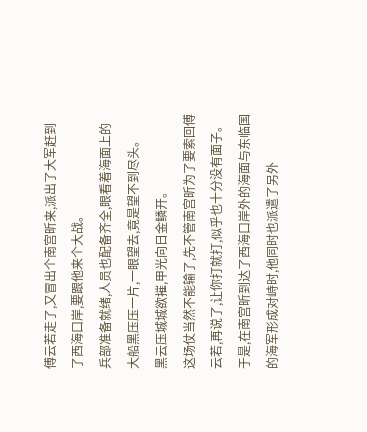傅云若走了,又冒出个南宫昕来,派出了大军赶到了西海口岸,要跟他来个大战。
兵部准备就绪,人员也配备齐全,眼看着海面上的大船黑压压一片,一眼望去,竟是望不到尽头。
黑云压城城欲摧,甲光向日金鳞开。
这场仗当然不能输了,先不管南宫昕为了要索回傅云若,再说了,让你打就打,似乎也十分没有面子。
于是,在南宫昕到达了西海口岸外的海面与东临国的海军形成对峙时,他同时也派遣了另外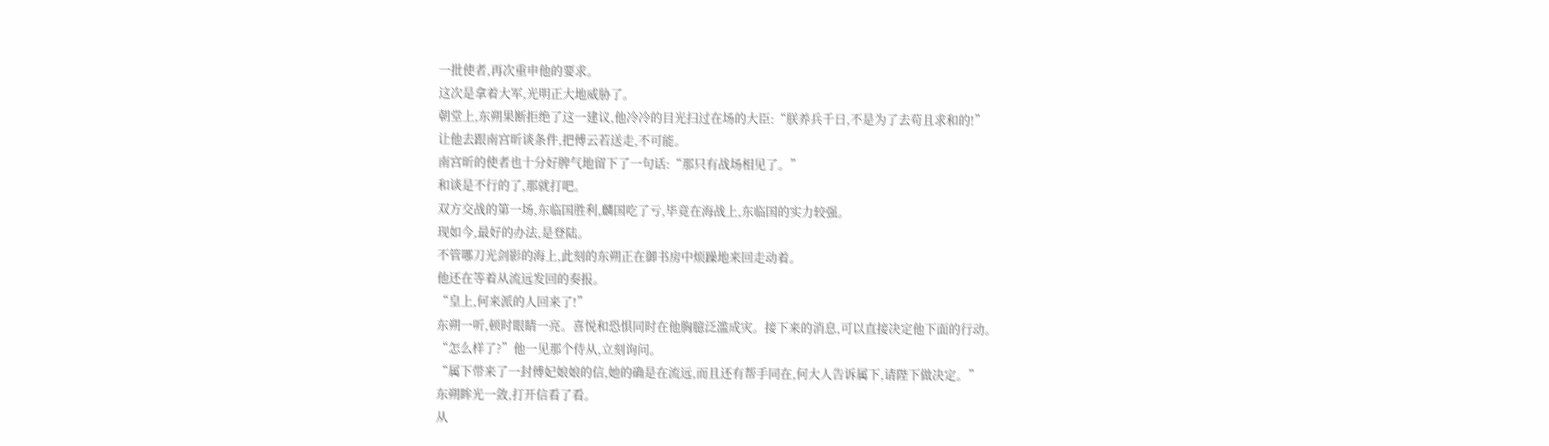一批使者,再次重申他的要求。
这次是拿着大军,光明正大地威胁了。
朝堂上,东朔果断拒绝了这一建议,他冷冷的目光扫过在场的大臣:“朕养兵千日,不是为了去苟且求和的!”
让他去跟南宫昕谈条件,把傅云若送走,不可能。
南宫昕的使者也十分好脾气地留下了一句话:“那只有战场相见了。”
和谈是不行的了,那就打吧。
双方交战的第一场,东临国胜利,麟国吃了亏,毕竟在海战上,东临国的实力较强。
现如今,最好的办法,是登陆。
不管哪刀光剑影的海上,此刻的东朔正在御书房中烦躁地来回走动着。
他还在等着从流远发回的奏报。
“皇上,何来派的人回来了!”
东朔一听,顿时眼睛一亮。喜悦和恐惧同时在他胸臆泛滥成灾。接下来的消息,可以直接决定他下面的行动。
“怎么样了?”他一见那个侍从,立刻询问。
“属下带来了一封傅妃娘娘的信,她的确是在流远,而且还有帮手同在,何大人告诉属下,请陛下做决定。”
东朔眸光一敛,打开信看了看。
从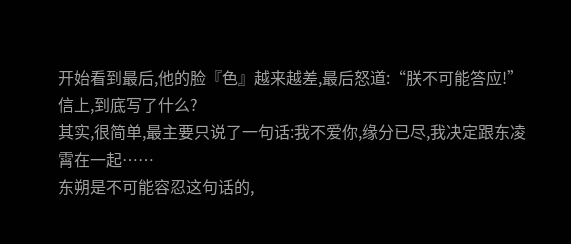开始看到最后,他的脸『色』越来越差,最后怒道:“朕不可能答应!”
信上,到底写了什么?
其实,很简单,最主要只说了一句话:我不爱你,缘分已尽,我决定跟东凌霄在一起……
东朔是不可能容忍这句话的,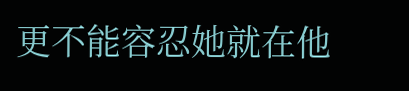更不能容忍她就在他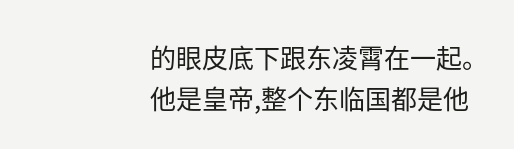的眼皮底下跟东凌霄在一起。
他是皇帝,整个东临国都是他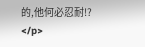的,他何必忍耐!?
</p>